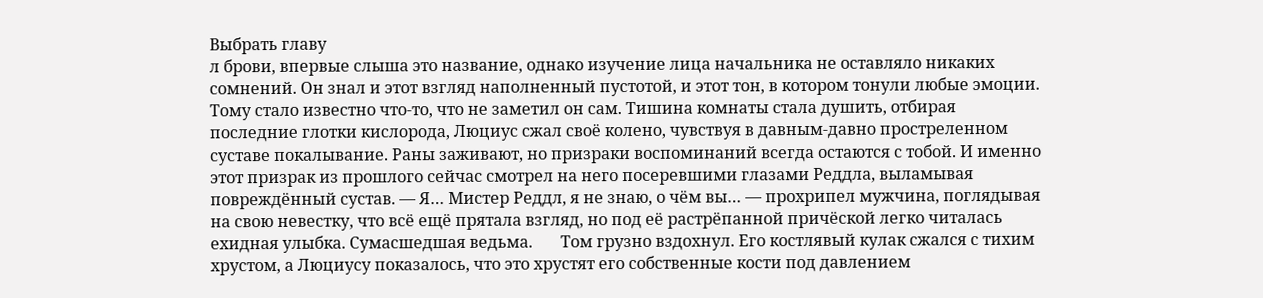Выбрать главу
л брови, впервые слыша это название, однако изучение лица начальника не оставляло никаких сомнений. Он знал и этот взгляд наполненный пустотой, и этот тон, в котором тонули любые эмоции. Тому стало известно что-то, что не заметил он сам. Тишина комнаты стала душить, отбирая последние глотки кислорода, Люциус сжал своё колено, чувствуя в давным-давно простреленном суставе покалывание. Раны заживают, но призраки воспоминаний всегда остаются с тобой. И именно этот призрак из прошлого сейчас смотрел на него посеревшими глазами Реддла, выламывая повреждённый сустав. — Я… Мистер Реддл, я не знаю, о чём вы… — прохрипел мужчина, поглядывая на свою невестку, что всё ещё прятала взгляд, но под её растрёпанной причёской легко читалась ехидная улыбка. Сумасшедшая ведьма.       Том грузно вздохнул. Его костлявый кулак сжался с тихим хрустом, а Люциусу показалось, что это хрустят его собственные кости под давлением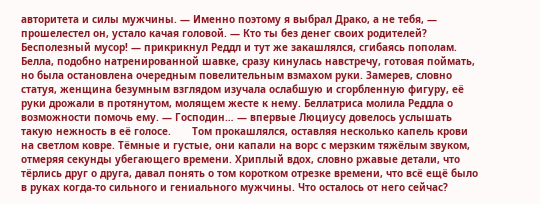авторитета и силы мужчины. — Именно поэтому я выбрал Драко, а не тебя, — прошелестел он, устало качая головой. — Кто ты без денег своих родителей? Бесполезный мусор! — прикрикнул Реддл и тут же закашлялся, сгибаясь пополам.       Белла, подобно натренированной шавке, сразу кинулась навстречу, готовая поймать, но была остановлена очередным повелительным взмахом руки. Замерев, словно статуя, женщина безумным взглядом изучала ослабшую и сгорбленную фигуру, её руки дрожали в протянутом, молящем жесте к нему. Беллатриса молила Реддла о возможности помочь ему. — Господин… — впервые Люциусу довелось услышать такую нежность в её голосе.       Том прокашлялся, оставляя несколько капель крови на светлом ковре. Тёмные и густые, они капали на ворс с мерзким тяжёлым звуком, отмеряя секунды убегающего времени. Хриплый вдох, словно ржавые детали, что тёрлись друг о друга, давал понять о том коротком отрезке времени, что всё ещё было в руках когда-то сильного и гениального мужчины. Что осталось от него сейчас?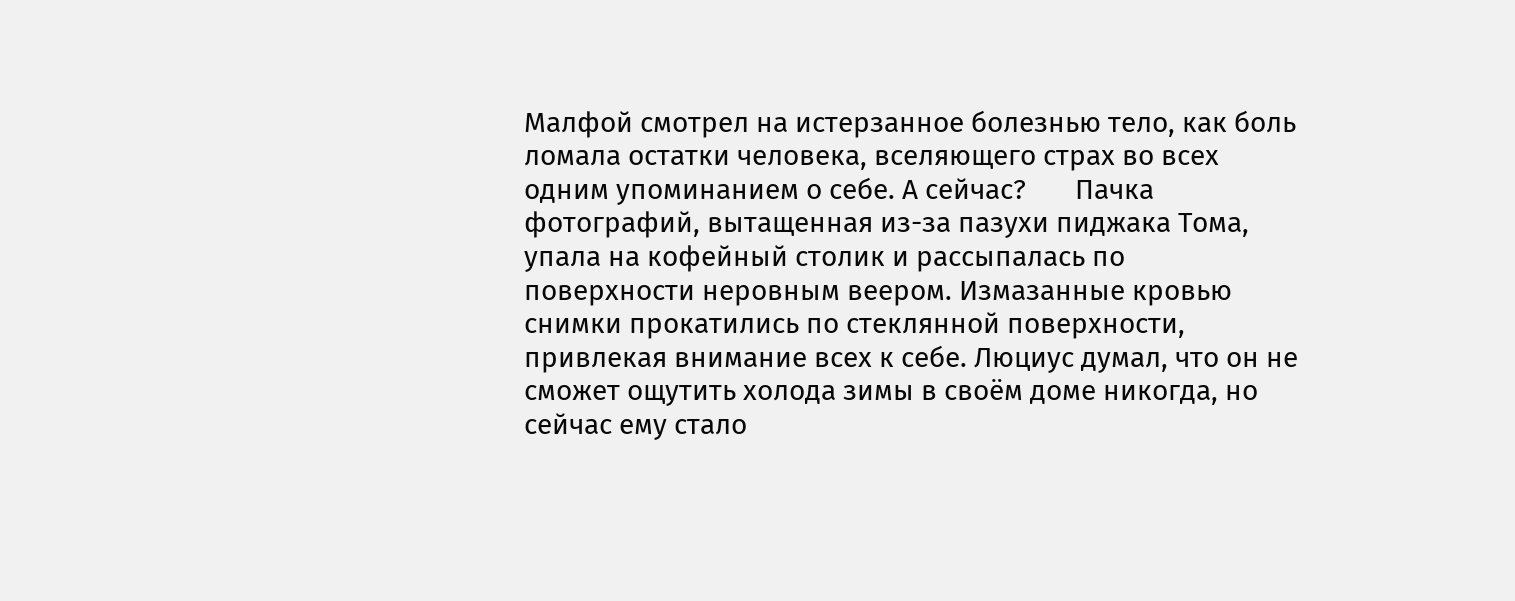Малфой смотрел на истерзанное болезнью тело, как боль ломала остатки человека, вселяющего страх во всех одним упоминанием о себе. А сейчас?       Пачка фотографий, вытащенная из-за пазухи пиджака Тома, упала на кофейный столик и рассыпалась по поверхности неровным веером. Измазанные кровью снимки прокатились по стеклянной поверхности, привлекая внимание всех к себе. Люциус думал, что он не сможет ощутить холода зимы в своём доме никогда, но сейчас ему стало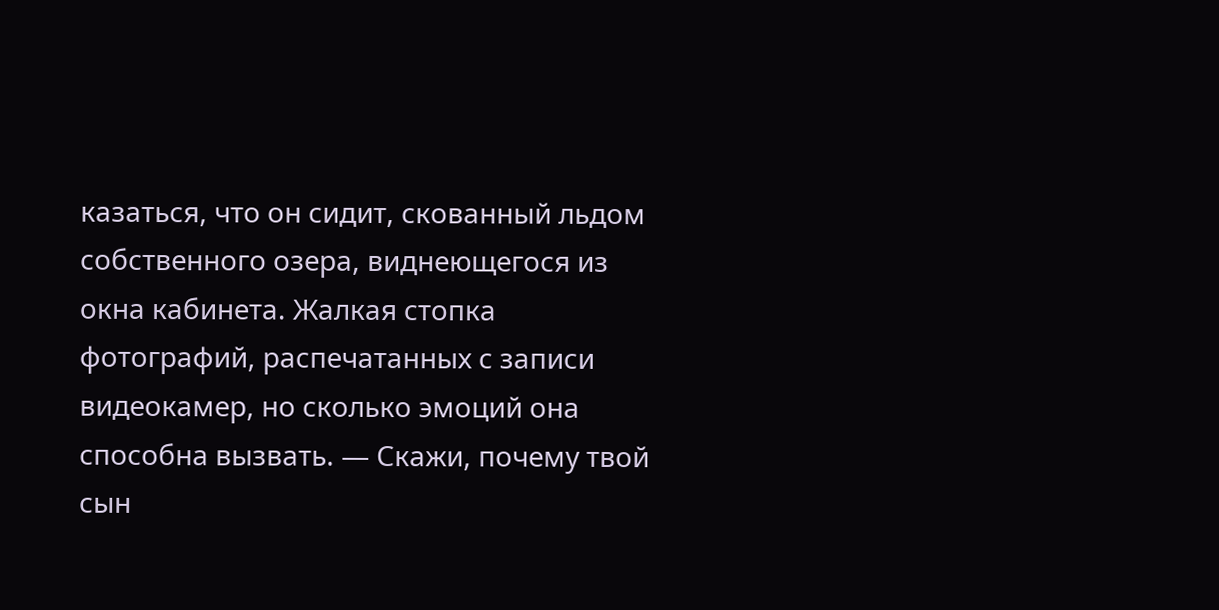казаться, что он сидит, скованный льдом собственного озера, виднеющегося из окна кабинета. Жалкая стопка фотографий, распечатанных с записи видеокамер, но сколько эмоций она способна вызвать. — Скажи, почему твой сын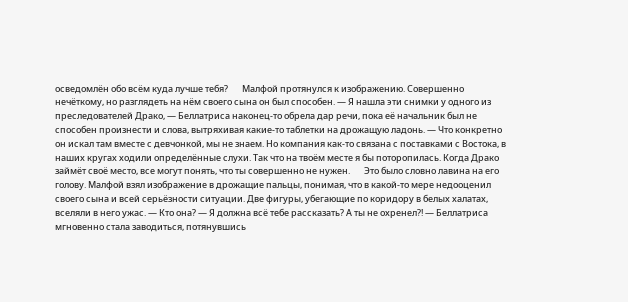осведомлён обо всём куда лучше тебя?       Малфой протянулся к изображению. Совершенно нечёткому, но разглядеть на нём своего сына он был способен. — Я нашла эти снимки у одного из преследователей Драко, — Беллатриса наконец-то обрела дар речи, пока её начальник был не способен произнести и слова, вытряхивая какие-то таблетки на дрожащую ладонь. — Что конкретно он искал там вместе с девчонкой, мы не знаем. Но компания как-то связана с поставками с Востока, в наших кругах ходили определённые слухи. Так что на твоём месте я бы поторопилась. Когда Драко займёт своё место, все могут понять, что ты совершенно не нужен.       Это было словно лавина на его голову. Малфой взял изображение в дрожащие пальцы, понимая, что в какой-то мере недооценил своего сына и всей серьёзности ситуации. Две фигуры, убегающие по коридору в белых халатах, вселяли в него ужас. — Кто она? — Я должна всё тебе рассказать? А ты не охренел?! — Беллатриса мгновенно стала заводиться, потянувшись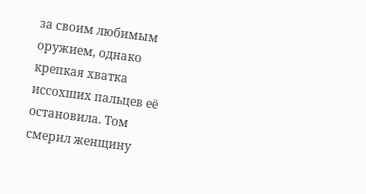за своим любимым оружием, однако крепкая хватка иссохших пальцев её остановила. Том смерил женщину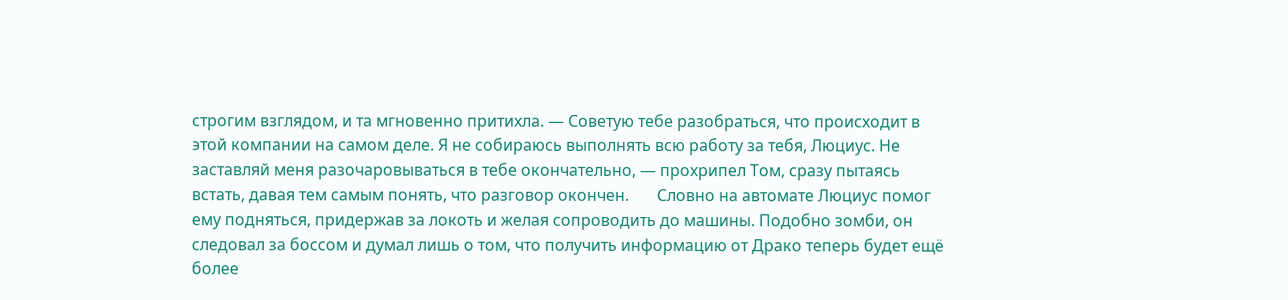строгим взглядом, и та мгновенно притихла. — Советую тебе разобраться, что происходит в этой компании на самом деле. Я не собираюсь выполнять всю работу за тебя, Люциус. Не заставляй меня разочаровываться в тебе окончательно, — прохрипел Том, сразу пытаясь встать, давая тем самым понять, что разговор окончен.       Словно на автомате Люциус помог ему подняться, придержав за локоть и желая сопроводить до машины. Подобно зомби, он следовал за боссом и думал лишь о том, что получить информацию от Драко теперь будет ещё более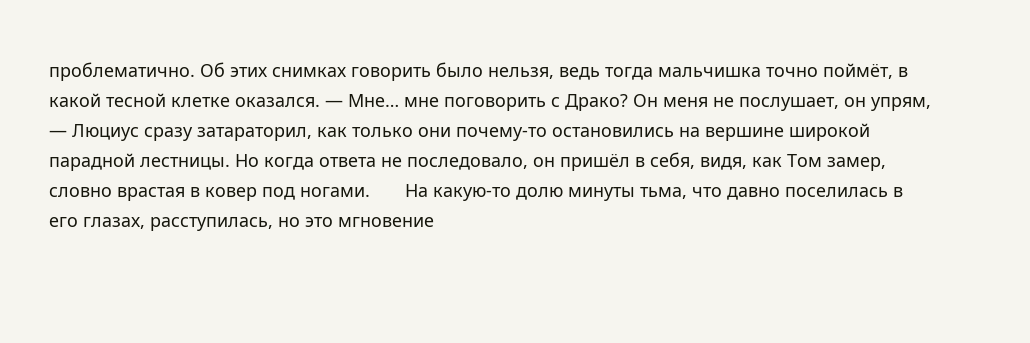проблематично. Об этих снимках говорить было нельзя, ведь тогда мальчишка точно поймёт, в какой тесной клетке оказался. — Мне… мне поговорить с Драко? Он меня не послушает, он упрям, — Люциус сразу затараторил, как только они почему-то остановились на вершине широкой парадной лестницы. Но когда ответа не последовало, он пришёл в себя, видя, как Том замер, словно врастая в ковер под ногами.       На какую-то долю минуты тьма, что давно поселилась в его глазах, расступилась, но это мгновение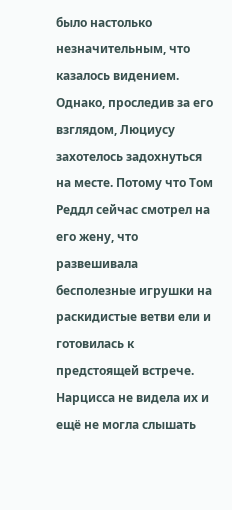было настолько незначительным, что казалось видением. Однако, проследив за его взглядом, Люциусу захотелось задохнуться на месте. Потому что Том Реддл сейчас смотрел на его жену, что развешивала бесполезные игрушки на раскидистые ветви ели и готовилась к предстоящей встрече. Нарцисса не видела их и ещё не могла слышать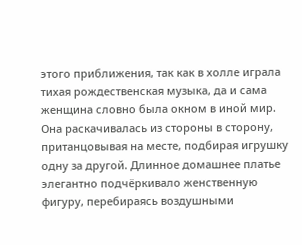этого приближения, так как в холле играла тихая рождественская музыка, да и сама женщина словно была окном в иной мир. Она раскачивалась из стороны в сторону, пританцовывая на месте, подбирая игрушку одну за другой. Длинное домашнее платье элегантно подчёркивало женственную фигуру, перебираясь воздушными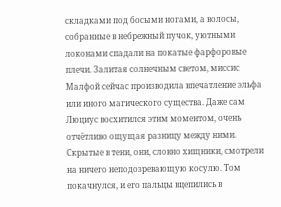складками под босыми ногами, а волосы, собранные в небрежный пучок, уютными локонами спадали на покатые фарфоровые плечи. Залитая солнечным светом, миссис Малфой сейчас производила впечатление эльфа или иного магического существа. Даже сам Люциус восхитился этим моментом, очень отчётливо ощущая разницу между ними. Скрытые в тени, они, словно хищники, смотрели на ничего неподозревающую косулю. Том покачнулся, и его пальцы вцепились в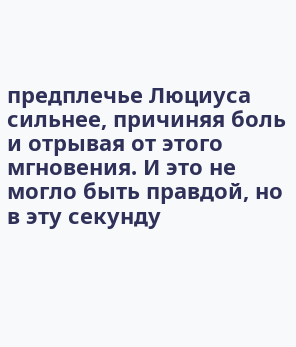предплечье Люциуса сильнее, причиняя боль и отрывая от этого мгновения. И это не могло быть правдой, но в эту секунду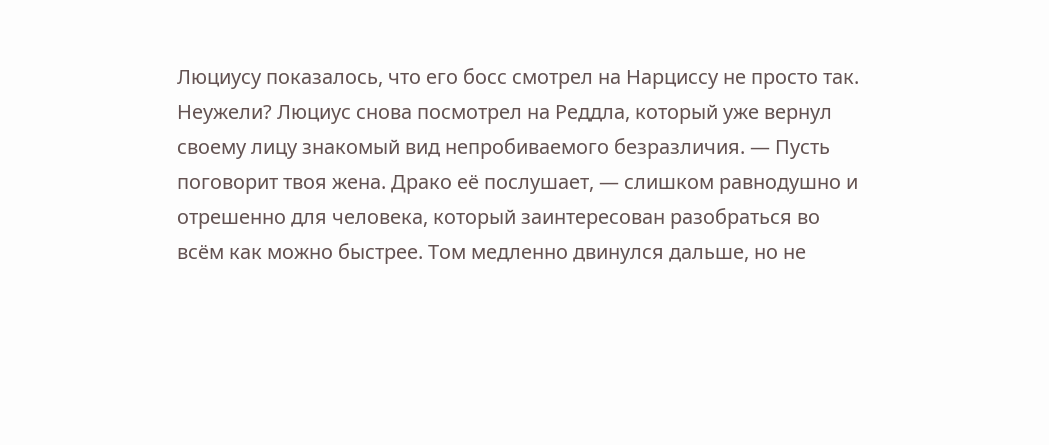Люциусу показалось, что его босс смотрел на Нарциссу не просто так. Неужели? Люциус снова посмотрел на Реддла, который уже вернул своему лицу знакомый вид непробиваемого безразличия. — Пусть поговорит твоя жена. Драко её послушает, — слишком равнодушно и отрешенно для человека, который заинтересован разобраться во всём как можно быстрее. Том медленно двинулся дальше, но не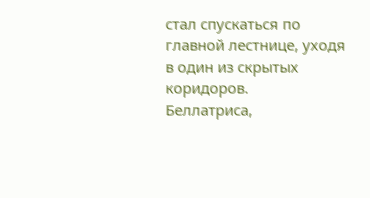стал спускаться по главной лестнице, уходя в один из скрытых коридоров.       Беллатриса,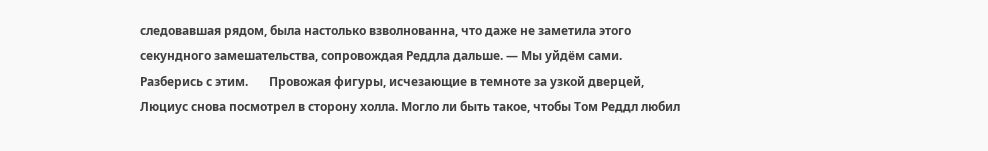следовавшая рядом, была настолько взволнованна, что даже не заметила этого секундного замешательства, сопровождая Реддла дальше. — Мы уйдём сами. Разберись с этим.       Провожая фигуры, исчезающие в темноте за узкой дверцей, Люциус снова посмотрел в сторону холла. Могло ли быть такое, чтобы Том Реддл любил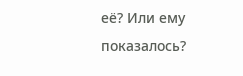её? Или ему показалось?